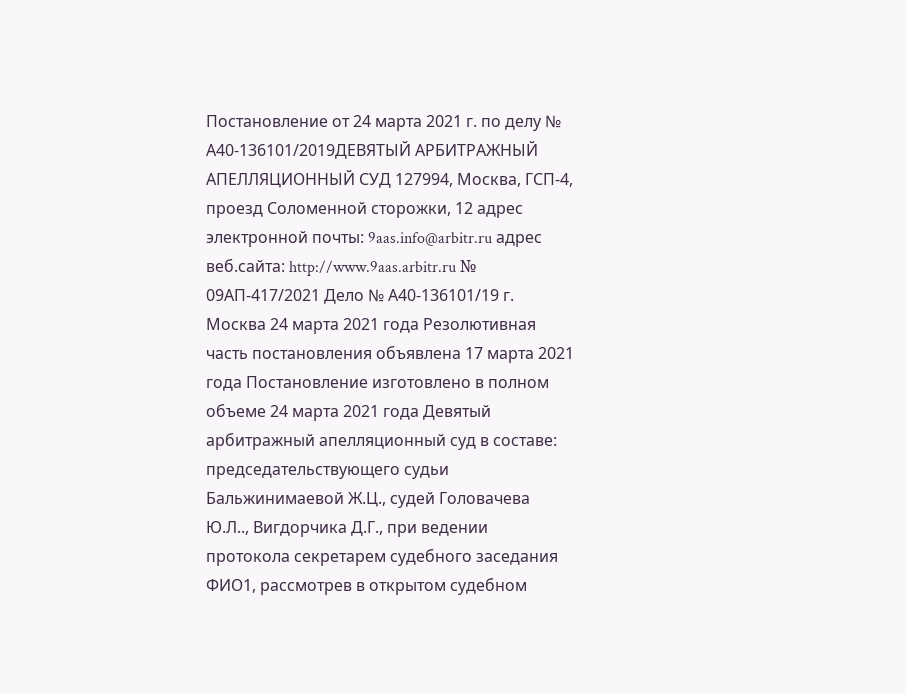Постановление от 24 марта 2021 г. по делу № А40-136101/2019ДЕВЯТЫЙ АРБИТРАЖНЫЙ АПЕЛЛЯЦИОННЫЙ СУД 127994, Москва, ГСП-4, проезд Соломенной cторожки, 12 адрес электронной почты: 9aas.info@arbitr.ru адрес веб.сайта: http://www.9aas.arbitr.ru № 09АП-417/2021 Дело № А40-136101/19 г. Москва 24 марта 2021 года Резолютивная часть постановления объявлена 17 марта 2021 года Постановление изготовлено в полном объеме 24 марта 2021 года Девятый арбитражный апелляционный суд в составе: председательствующего судьи Бальжинимаевой Ж.Ц., судей Головачева Ю.Л.., Вигдорчика Д.Г., при ведении протокола секретарем судебного заседания ФИО1, рассмотрев в открытом судебном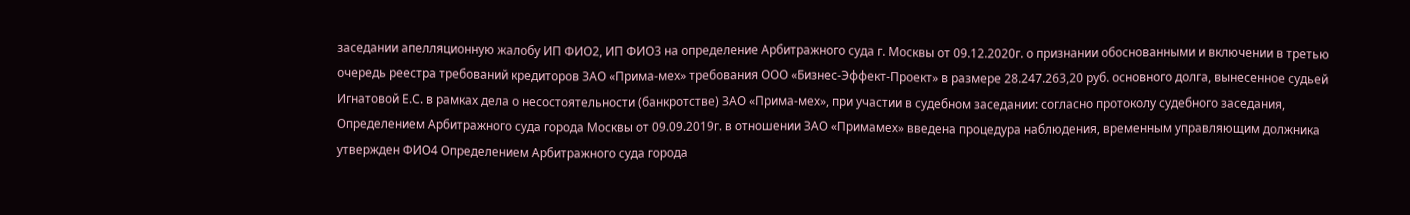заседании апелляционную жалобу ИП ФИО2, ИП ФИО3 на определение Арбитражного суда г. Москвы от 09.12.2020г. о признании обоснованными и включении в третью очередь реестра требований кредиторов ЗАО «Прима-мех» требования ООО «Бизнес-Эффект-Проект» в размере 28.247.263,20 руб. основного долга, вынесенное судьей Игнатовой Е.С. в рамках дела о несостоятельности (банкротстве) ЗАО «Прима-мех», при участии в судебном заседании: согласно протоколу судебного заседания, Определением Арбитражного суда города Москвы от 09.09.2019г. в отношении ЗАО «Примамех» введена процедура наблюдения, временным управляющим должника утвержден ФИО4 Определением Арбитражного суда города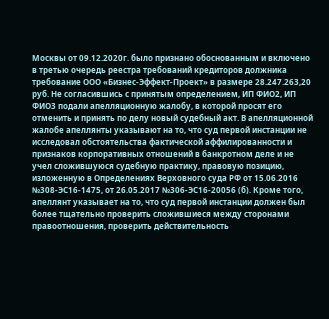Москвы от 09.12.2020г. было признано обоснованным и включено в третью очередь реестра требований кредиторов должника требование ООО «Бизнес-Эффект-Проект» в размере 28.247.263,20 руб. Не согласившись с принятым определением, ИП ФИО2, ИП ФИО3 подали апелляционную жалобу, в которой просят его отменить и принять по делу новый судебный акт. В апелляционной жалобе апеллянты указывают на то, что суд первой инстанции не исследовал обстоятельства фактической аффилированности и признаков корпоративных отношений в банкротном деле и не учел сложившуюся судебную практику, правовую позицию, изложенную в Определениях Верховного суда РФ от 15.06.2016 №308-ЭС16-1475, от 26.05.2017 №306-ЭС16-20056 (б). Кроме того, апеллянт указывает на то, что суд первой инстанции должен был более тщательно проверить сложившиеся между сторонами правоотношения, проверить действительность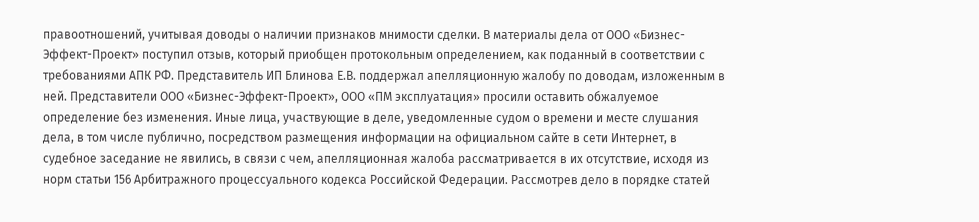правоотношений, учитывая доводы о наличии признаков мнимости сделки. В материалы дела от ООО «Бизнес-Эффект-Проект» поступил отзыв, который приобщен протокольным определением, как поданный в соответствии с требованиями АПК РФ. Представитель ИП Блинова Е.В. поддержал апелляционную жалобу по доводам, изложенным в ней. Представители ООО «Бизнес-Эффект-Проект», ООО «ПМ эксплуатация» просили оставить обжалуемое определение без изменения. Иные лица, участвующие в деле, уведомленные судом о времени и месте слушания дела, в том числе публично, посредством размещения информации на официальном сайте в сети Интернет, в судебное заседание не явились, в связи с чем, апелляционная жалоба рассматривается в их отсутствие, исходя из норм статьи 156 Арбитражного процессуального кодекса Российской Федерации. Рассмотрев дело в порядке статей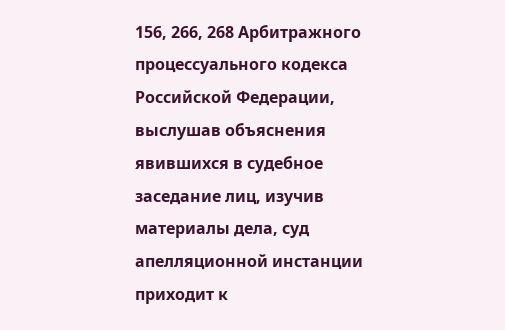156, 266, 268 Арбитражного процессуального кодекса Российской Федерации, выслушав объяснения явившихся в судебное заседание лиц, изучив материалы дела, суд апелляционной инстанции приходит к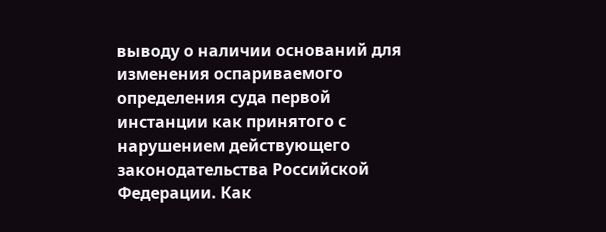выводу о наличии оснований для изменения оспариваемого определения суда первой инстанции как принятого с нарушением действующего законодательства Российской Федерации. Как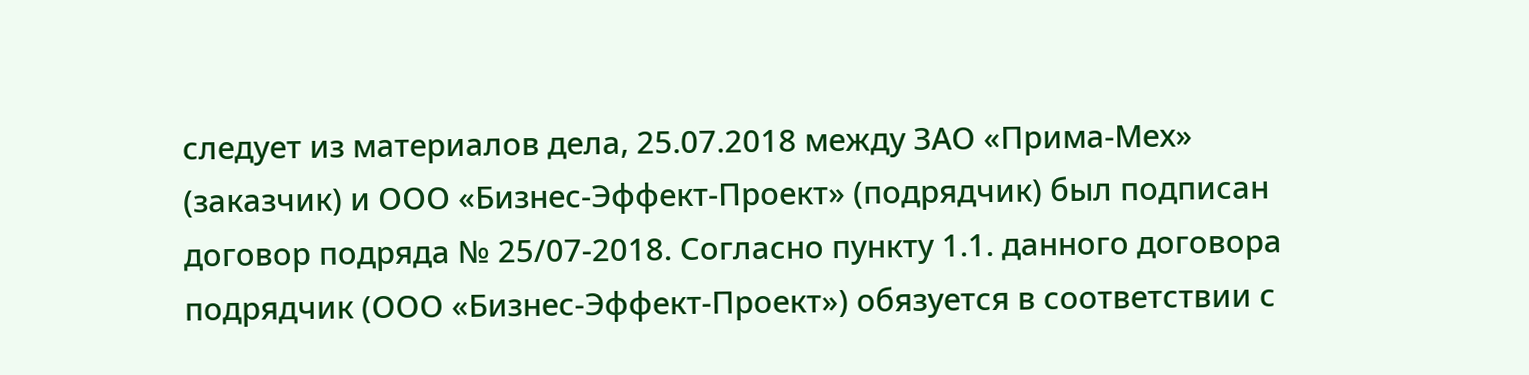следует из материалов дела, 25.07.2018 между ЗАО «Прима-Мех» (заказчик) и ООО «Бизнес-Эффект-Проект» (подрядчик) был подписан договор подряда № 25/07-2018. Согласно пункту 1.1. данного договора подрядчик (ООО «Бизнес-Эффект-Проект») обязуется в соответствии с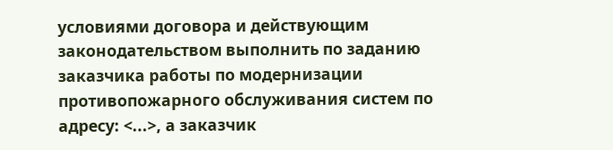условиями договора и действующим законодательством выполнить по заданию заказчика работы по модернизации противопожарного обслуживания систем по адресу: <...>, а заказчик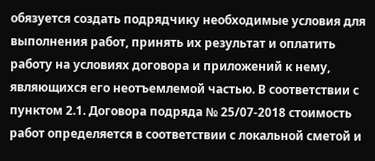обязуется создать подрядчику необходимые условия для выполнения работ, принять их результат и оплатить работу на условиях договора и приложений к нему, являющихся его неотъемлемой частью. В соответствии с пунктом 2.1. Договора подряда № 25/07-2018 стоимость работ определяется в соответствии с локальной сметой и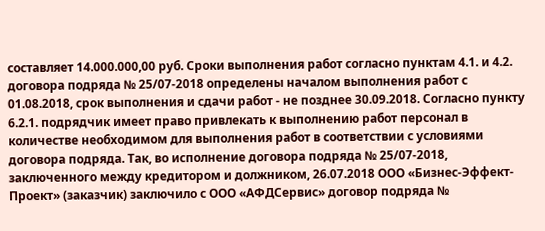составляет 14.000.000,00 руб. Сроки выполнения работ согласно пунктам 4.1. и 4.2. договора подряда № 25/07-2018 определены началом выполнения работ с 01.08.2018, срок выполнения и сдачи работ - не позднее 30.09.2018. Согласно пункту 6.2.1. подрядчик имеет право привлекать к выполнению работ персонал в количестве необходимом для выполнения работ в соответствии с условиями договора подряда. Так, во исполнение договора подряда № 25/07-2018, заключенного между кредитором и должником, 26.07.2018 ООО «Бизнес-Эффект-Проект» (заказчик) заключило с ООО «АФДСервис» договор подряда №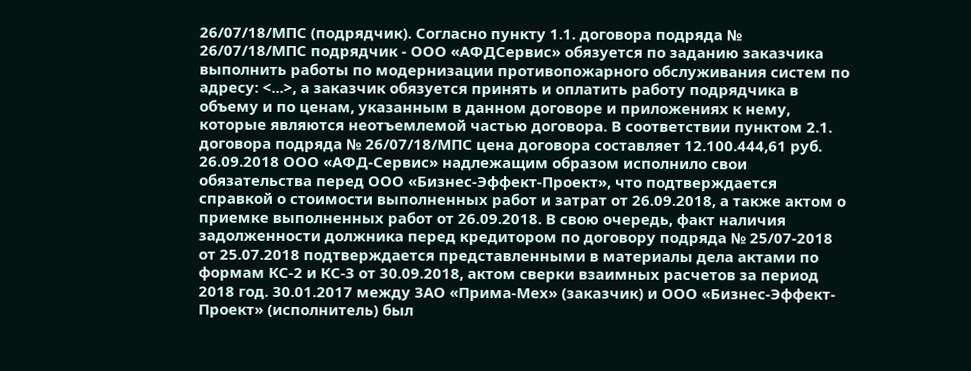26/07/18/МПС (подрядчик). Согласно пункту 1.1. договора подряда № 26/07/18/МПС подрядчик - ООО «АФДСервис» обязуется по заданию заказчика выполнить работы по модернизации противопожарного обслуживания систем по адресу: <...>, а заказчик обязуется принять и оплатить работу подрядчика в объему и по ценам, указанным в данном договоре и приложениях к нему, которые являются неотъемлемой частью договора. В соответствии пунктом 2.1. договора подряда № 26/07/18/МПС цена договора составляет 12.100.444,61 руб. 26.09.2018 ООО «АФД-Сервис» надлежащим образом исполнило свои обязательства перед ООО «Бизнес-Эффект-Проект», что подтверждается справкой о стоимости выполненных работ и затрат от 26.09.2018, а также актом о приемке выполненных работ от 26.09.2018. В свою очередь, факт наличия задолженности должника перед кредитором по договору подряда № 25/07-2018 от 25.07.2018 подтверждается представленными в материалы дела актами по формам КС-2 и КС-3 от 30.09.2018, актом сверки взаимных расчетов за период 2018 год. 30.01.2017 между ЗАО «Прима-Мех» (заказчик) и ООО «Бизнес-Эффект-Проект» (исполнитель) был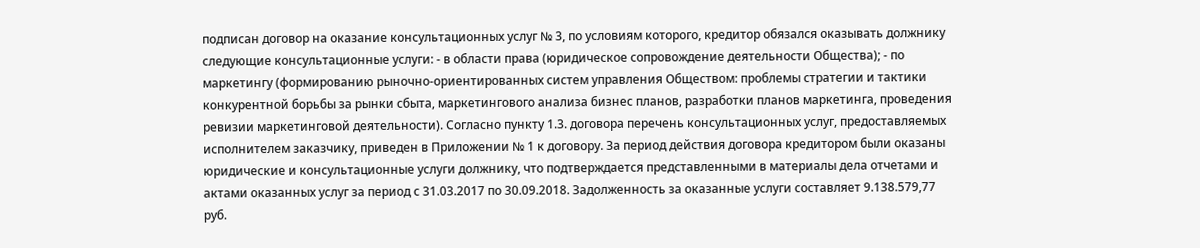подписан договор на оказание консультационных услуг № 3, по условиям которого, кредитор обязался оказывать должнику следующие консультационные услуги: - в области права (юридическое сопровождение деятельности Общества); - по маркетингу (формированию рыночно-ориентированных систем управления Обществом: проблемы стратегии и тактики конкурентной борьбы за рынки сбыта, маркетингового анализа бизнес планов, разработки планов маркетинга, проведения ревизии маркетинговой деятельности). Согласно пункту 1.3. договора перечень консультационных услуг, предоставляемых исполнителем заказчику, приведен в Приложении № 1 к договору. За период действия договора кредитором были оказаны юридические и консультационные услуги должнику, что подтверждается представленными в материалы дела отчетами и актами оказанных услуг за период с 31.03.2017 по 30.09.2018. Задолженность за оказанные услуги составляет 9.138.579,77 руб.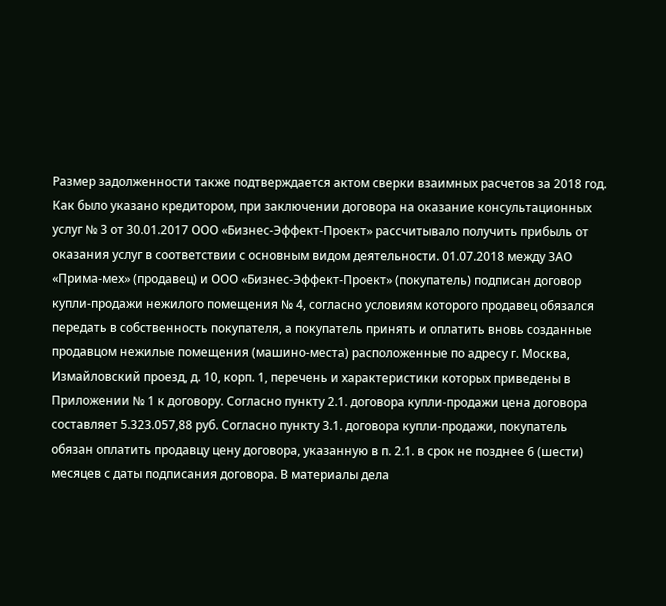Размер задолженности также подтверждается актом сверки взаимных расчетов за 2018 год. Как было указано кредитором, при заключении договора на оказание консультационных услуг № 3 от 30.01.2017 ООО «Бизнес-Эффект-Проект» рассчитывало получить прибыль от оказания услуг в соответствии с основным видом деятельности. 01.07.2018 между ЗАО «Прима-мех» (продавец) и ООО «Бизнес-Эффект-Проект» (покупатель) подписан договор купли-продажи нежилого помещения № 4, согласно условиям которого продавец обязался передать в собственность покупателя, а покупатель принять и оплатить вновь созданные продавцом нежилые помещения (машино-места) расположенные по адресу г. Москва, Измайловский проезд, д. 10, корп. 1, перечень и характеристики которых приведены в Приложении № 1 к договору. Согласно пункту 2.1. договора купли-продажи цена договора составляет 5.323.057,88 руб. Согласно пункту 3.1. договора купли-продажи, покупатель обязан оплатить продавцу цену договора, указанную в п. 2.1. в срок не позднее 6 (шести) месяцев с даты подписания договора. В материалы дела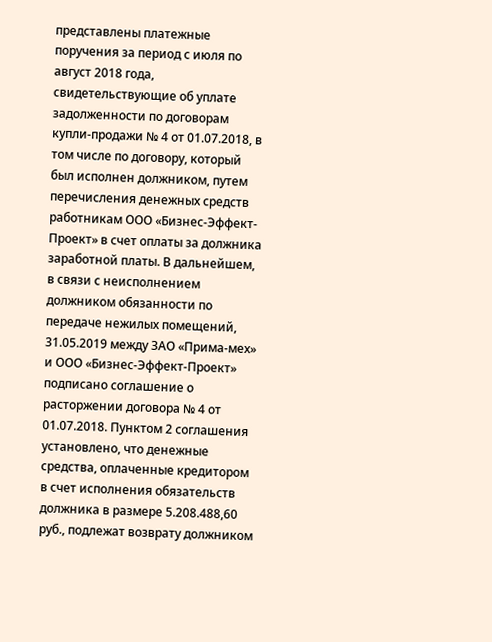представлены платежные поручения за период с июля по август 2018 года, свидетельствующие об уплате задолженности по договорам купли-продажи № 4 от 01.07.2018, в том числе по договору, который был исполнен должником, путем перечисления денежных средств работникам ООО «Бизнес-Эффект-Проект» в счет оплаты за должника заработной платы. В дальнейшем, в связи с неисполнением должником обязанности по передаче нежилых помещений, 31.05.2019 между ЗАО «Прима-мех» и ООО «Бизнес-Эффект-Проект» подписано соглашение о расторжении договора № 4 от 01.07.2018. Пунктом 2 соглашения установлено, что денежные средства, оплаченные кредитором в счет исполнения обязательств должника в размере 5.208.488,60 руб., подлежат возврату должником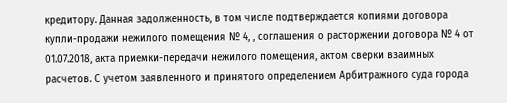кредитору. Данная задолженность, в том числе подтверждается копиями договора купли-продажи нежилого помещения № 4, , соглашения о расторжении договора № 4 от 01.07.2018, акта приемки-передачи нежилого помещения, актом сверки взаимных расчетов. С учетом заявленного и принятого определением Арбитражного суда города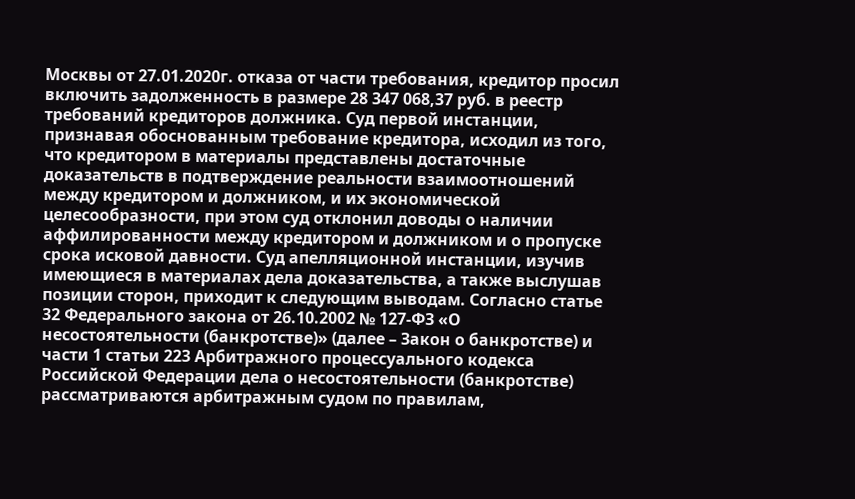Москвы от 27.01.2020г. отказа от части требования, кредитор просил включить задолженность в размере 28 347 068,37 руб. в реестр требований кредиторов должника. Суд первой инстанции, признавая обоснованным требование кредитора, исходил из того, что кредитором в материалы представлены достаточные доказательств в подтверждение реальности взаимоотношений между кредитором и должником, и их экономической целесообразности, при этом суд отклонил доводы о наличии аффилированности между кредитором и должником и о пропуске срока исковой давности. Суд апелляционной инстанции, изучив имеющиеся в материалах дела доказательства, а также выслушав позиции сторон, приходит к следующим выводам. Согласно статье 32 Федерального закона от 26.10.2002 № 127-ФЗ «О несостоятельности (банкротстве)» (далее – Закон о банкротстве) и части 1 статьи 223 Арбитражного процессуального кодекса Российской Федерации дела о несостоятельности (банкротстве) рассматриваются арбитражным судом по правилам,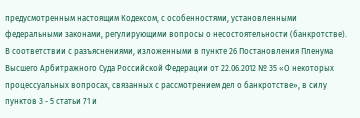предусмотренным настоящим Кодексом, с особенностями, установленными федеральными законами, регулирующими вопросы о несостоятельности (банкротстве). В соответствии с разъяснениями, изложенными в пункте 26 Постановления Пленума Высшего Арбитражного Суда Российской Федерации от 22.06.2012 № 35 «О некоторых процессуальных вопросах, связанных с рассмотрением дел о банкротстве», в силу пунктов 3 - 5 статьи 71 и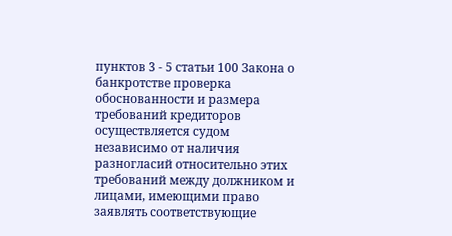пунктов 3 - 5 статьи 100 Закона о банкротстве проверка обоснованности и размера требований кредиторов осуществляется судом независимо от наличия разногласий относительно этих требований между должником и лицами, имеющими право заявлять соответствующие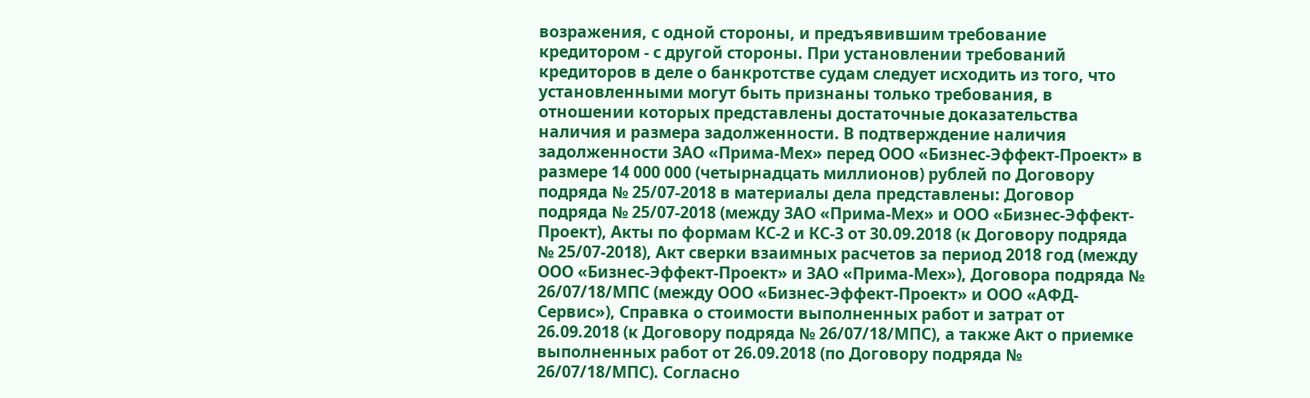возражения, с одной стороны, и предъявившим требование кредитором - с другой стороны. При установлении требований кредиторов в деле о банкротстве судам следует исходить из того, что установленными могут быть признаны только требования, в отношении которых представлены достаточные доказательства наличия и размера задолженности. В подтверждение наличия задолженности ЗАО «Прима-Мех» перед ООО «Бизнес-Эффект-Проект» в размере 14 000 000 (четырнадцать миллионов) рублей по Договору подряда № 25/07-2018 в материалы дела представлены: Договор подряда № 25/07-2018 (между ЗАО «Прима-Мех» и ООО «Бизнес-Эффект-Проект), Акты по формам КС-2 и КС-3 от 30.09.2018 (к Договору подряда № 25/07-2018), Акт сверки взаимных расчетов за период 2018 год (между ООО «Бизнес-Эффект-Проект» и ЗАО «Прима-Мех»), Договора подряда № 26/07/18/МПС (между ООО «Бизнес-Эффект-Проект» и ООО «АФД-Сервис»), Справка о стоимости выполненных работ и затрат от 26.09.2018 (к Договору подряда № 26/07/18/МПС), а также Акт о приемке выполненных работ от 26.09.2018 (по Договору подряда № 26/07/18/МПС). Согласно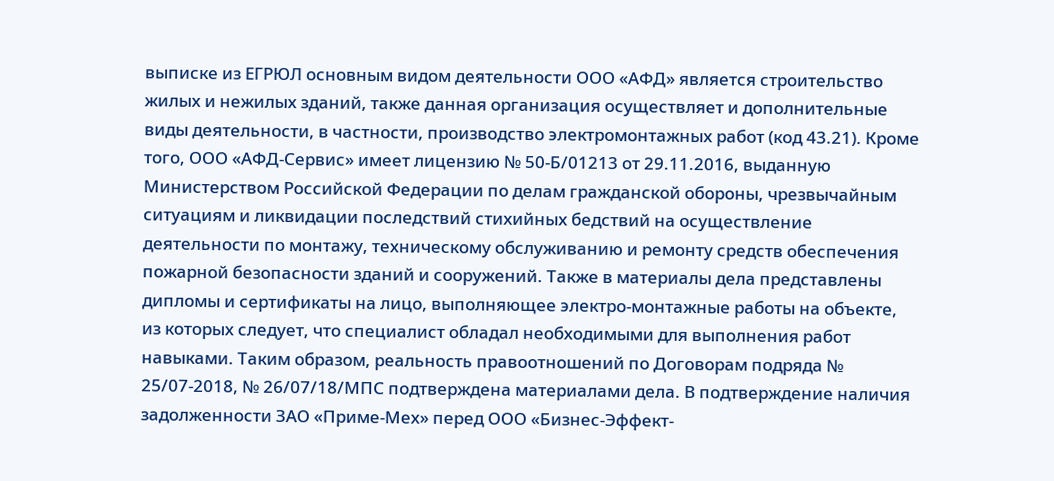выписке из ЕГРЮЛ основным видом деятельности ООО «АФД» является строительство жилых и нежилых зданий, также данная организация осуществляет и дополнительные виды деятельности, в частности, производство электромонтажных работ (код 43.21). Кроме того, ООО «АФД-Сервис» имеет лицензию № 50-Б/01213 от 29.11.2016, выданную Министерством Российской Федерации по делам гражданской обороны, чрезвычайным ситуациям и ликвидации последствий стихийных бедствий на осуществление деятельности по монтажу, техническому обслуживанию и ремонту средств обеспечения пожарной безопасности зданий и сооружений. Также в материалы дела представлены дипломы и сертификаты на лицо, выполняющее электро-монтажные работы на объекте, из которых следует, что специалист обладал необходимыми для выполнения работ навыками. Таким образом, реальность правоотношений по Договорам подряда № 25/07-2018, № 26/07/18/МПС подтверждена материалами дела. В подтверждение наличия задолженности ЗАО «Приме-Мех» перед ООО «Бизнес-Эффект-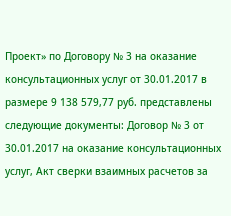Проект» по Договору № 3 на оказание консультационных услуг от 30.01.2017 в размере 9 138 579,77 руб. представлены следующие документы: Договор № 3 от 30.01.2017 на оказание консультационных услуг, Акт сверки взаимных расчетов за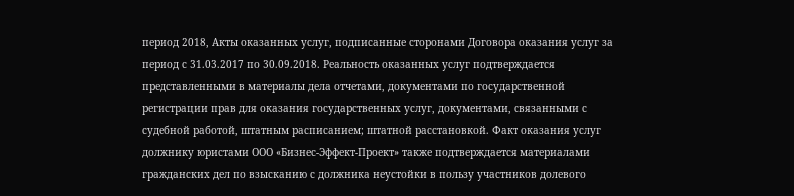период 2018, Акты оказанных услуг, подписанные сторонами Договора оказания услуг за период с 31.03.2017 по 30.09.2018. Реальность оказанных услуг подтверждается представленными в материалы дела отчетами, документами по государственной регистрации прав для оказания государственных услуг, документами, связанными с судебной работой, штатным расписанием; штатной расстановкой. Факт оказания услуг должнику юристами ООО «Бизнес-Эффект-Проект» также подтверждается материалами гражданских дел по взысканию с должника неустойки в пользу участников долевого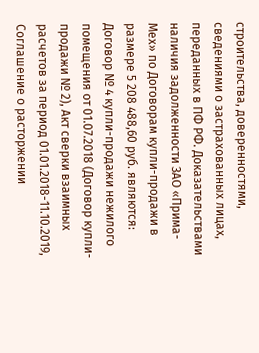строительства, доверенностями, сведениями о застрахованных лицах, переданных в ПФ РФ. Доказательствами наличия задолженности ЗАО «Прима-Мех» по Договорам купли-продажи в размере 5 208 488,60 руб. являются: Договор № 4 купли-продажи нежилого помещения от 01.07.2018 (Договор купли-продажи № 2), Акт сверки взаимных расчетов за период 01.01.2018-11.10.2019, Соглашение о расторжении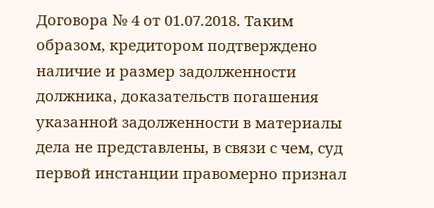Договора № 4 от 01.07.2018. Таким образом, кредитором подтверждено наличие и размер задолженности должника, доказательств погашения указанной задолженности в материалы дела не представлены, в связи с чем, суд первой инстанции правомерно признал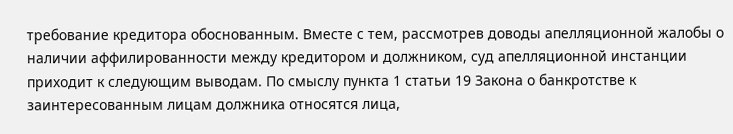требование кредитора обоснованным. Вместе с тем, рассмотрев доводы апелляционной жалобы о наличии аффилированности между кредитором и должником, суд апелляционной инстанции приходит к следующим выводам. По смыслу пункта 1 статьи 19 Закона о банкротстве к заинтересованным лицам должника относятся лица,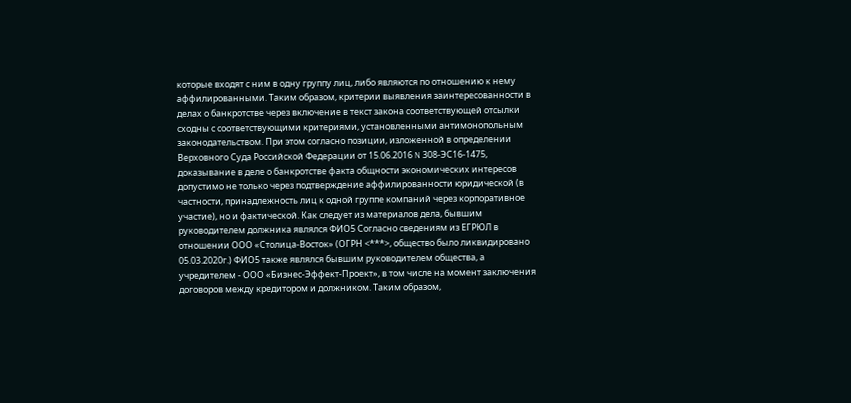которые входят с ним в одну группу лиц, либо являются по отношению к нему аффилированными. Таким образом, критерии выявления заинтересованности в делах о банкротстве через включение в текст закона соответствующей отсылки сходны с соответствующими критериями, установленными антимонопольным законодательством. При этом согласно позиции, изложенной в определении Верховного Суда Российской Федерации от 15.06.2016 N 308-ЭС16-1475, доказывание в деле о банкротстве факта общности экономических интересов допустимо не только через подтверждение аффилированности юридической (в частности, принадлежность лиц к одной группе компаний через корпоративное участие), но и фактической. Как следует из материалов дела, бывшим руководителем должника являлся ФИО5 Согласно сведениям из ЕГРЮЛ в отношении ООО «Столица-Восток» (ОГРН <***>, общество было ликвидировано 05.03.2020г.) ФИО5 также являлся бывшим руководителем общества, а учредителем - ООО «Бизнес-Эффект-Проект», в том числе на момент заключения договоров между кредитором и должником. Таким образом,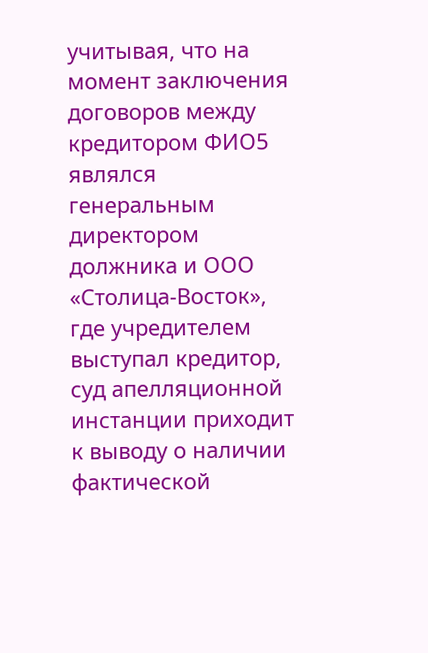учитывая, что на момент заключения договоров между кредитором ФИО5 являлся генеральным директором должника и ООО «Столица-Восток», где учредителем выступал кредитор, суд апелляционной инстанции приходит к выводу о наличии фактической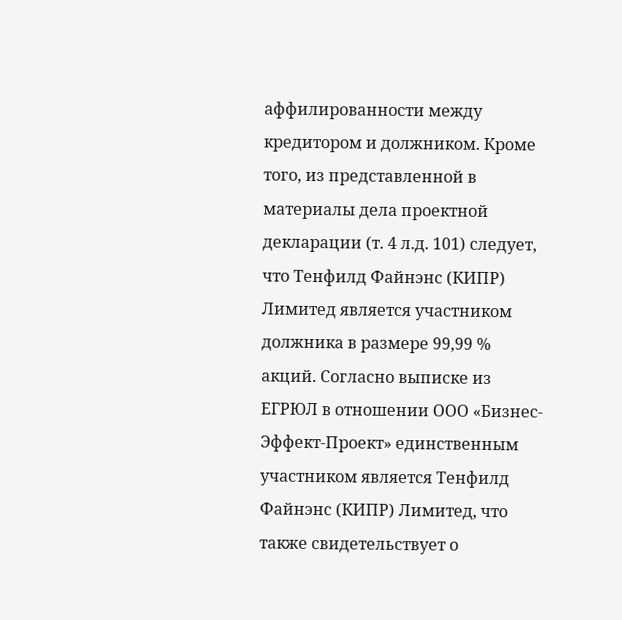аффилированности между кредитором и должником. Кроме того, из представленной в материалы дела проектной декларации (т. 4 л.д. 101) следует, что Тенфилд Файнэнс (КИПР) Лимитед является участником должника в размере 99,99 % акций. Согласно выписке из ЕГРЮЛ в отношении ООО «Бизнес-Эффект-Проект» единственным участником является Тенфилд Файнэнс (КИПР) Лимитед, что также свидетельствует о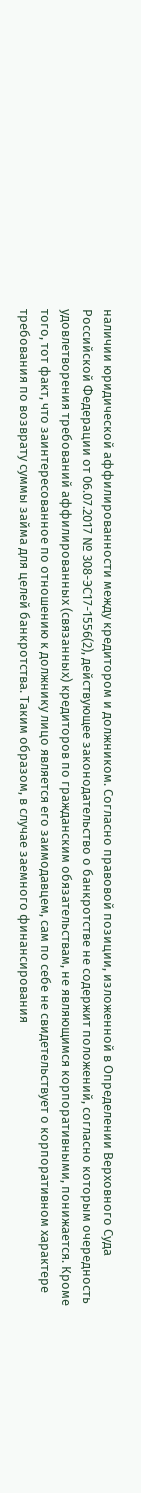наличии юридической аффилированности между кредитором и должником. Согласно правовой позиции, изложенной в Определении Верховного Суда Российской Федерации от 06.07.2017 № 308-ЭС17-1556(2), действующее законодательство о банкротстве не содержит положений, согласно которым очередность удовлетворения требований аффилированных (связанных) кредиторов по гражданским обязательствам, не являющимся корпоративными, понижается. Кроме того, тот факт, что заинтересованное по отношению к должнику лицо является его заимодавцем, сам по себе не свидетельствует о корпоративном характере требования по возврату суммы займа для целей банкротства. Таким образом, в случае заемного финансирования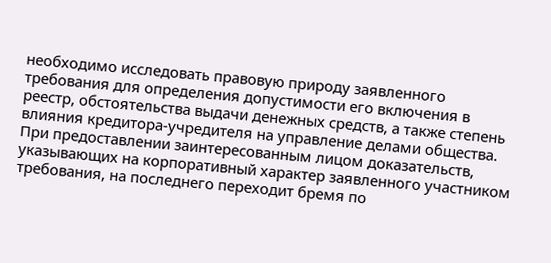необходимо исследовать правовую природу заявленного требования для определения допустимости его включения в реестр, обстоятельства выдачи денежных средств, а также степень влияния кредитора-учредителя на управление делами общества. При предоставлении заинтересованным лицом доказательств, указывающих на корпоративный характер заявленного участником требования, на последнего переходит бремя по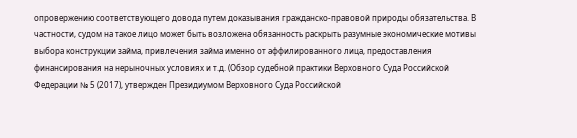опровержению соответствующего довода путем доказывания гражданско-правовой природы обязательства. В частности, судом на такое лицо может быть возложена обязанность раскрыть разумные экономические мотивы выбора конструкции займа, привлечения займа именно от аффилированного лица, предоставления финансирования на нерыночных условиях и т.д. (Обзор судебной практики Верховного Суда Российской Федерации № 5 (2017), утвержден Президиумом Верховного Суда Российской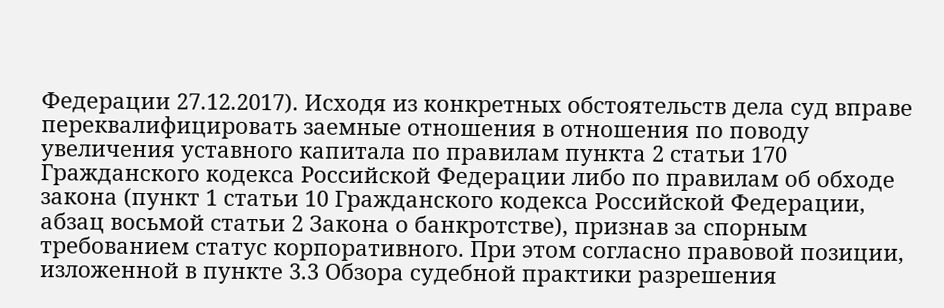Федерации 27.12.2017). Исходя из конкретных обстоятельств дела суд вправе переквалифицировать заемные отношения в отношения по поводу увеличения уставного капитала по правилам пункта 2 статьи 170 Гражданского кодекса Российской Федерации либо по правилам об обходе закона (пункт 1 статьи 10 Гражданского кодекса Российской Федерации, абзац восьмой статьи 2 Закона о банкротстве), признав за спорным требованием статус корпоративного. При этом согласно правовой позиции, изложенной в пункте 3.3 Обзора судебной практики разрешения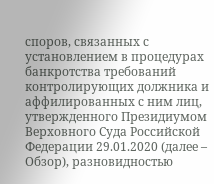споров, связанных с установлением в процедурах банкротства требований контролирующих должника и аффилированных с ним лиц, утвержденного Президиумом Верховного Суда Российской Федерации 29.01.2020 (далее – Обзор), разновидностью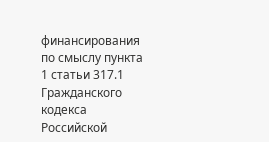финансирования по смыслу пункта 1 статьи 317.1 Гражданского кодекса Российской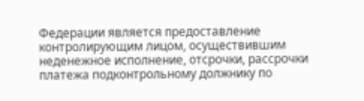Федерации является предоставление контролирующим лицом, осуществившим неденежное исполнение, отсрочки, рассрочки платежа подконтрольному должнику по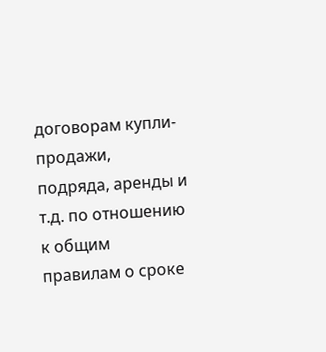договорам купли-продажи, подряда, аренды и т.д. по отношению к общим правилам о сроке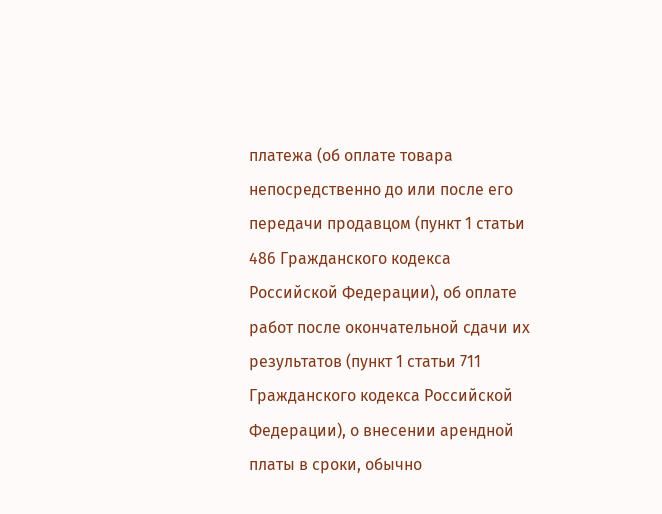платежа (об оплате товара непосредственно до или после его передачи продавцом (пункт 1 статьи 486 Гражданского кодекса Российской Федерации), об оплате работ после окончательной сдачи их результатов (пункт 1 статьи 711 Гражданского кодекса Российской Федерации), о внесении арендной платы в сроки, обычно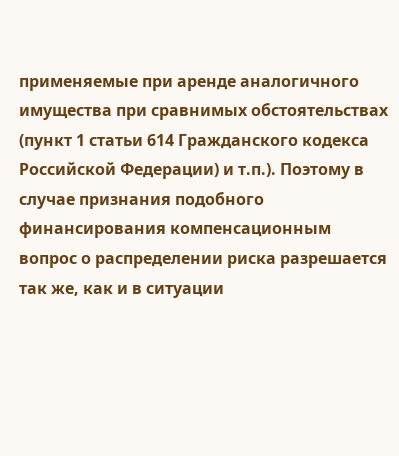применяемые при аренде аналогичного имущества при сравнимых обстоятельствах (пункт 1 статьи 614 Гражданского кодекса Российской Федерации) и т.п.). Поэтому в случае признания подобного финансирования компенсационным вопрос о распределении риска разрешается так же, как и в ситуации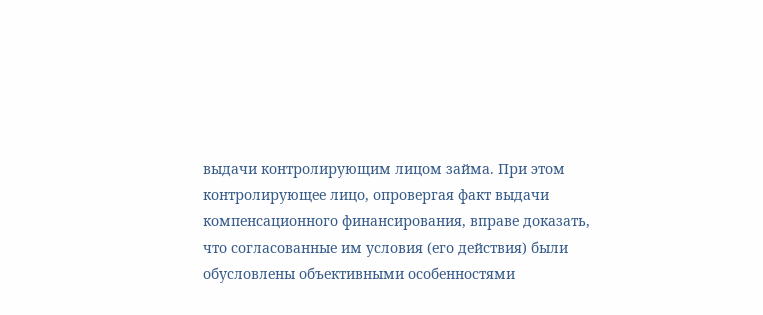выдачи контролирующим лицом займа. При этом контролирующее лицо, опровергая факт выдачи компенсационного финансирования, вправе доказать, что согласованные им условия (его действия) были обусловлены объективными особенностями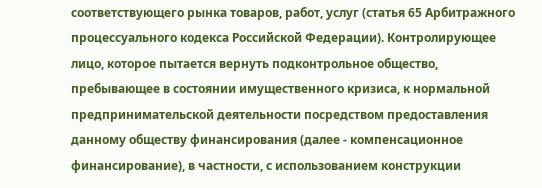соответствующего рынка товаров, работ, услуг (статья 65 Арбитражного процессуального кодекса Российской Федерации). Контролирующее лицо, которое пытается вернуть подконтрольное общество, пребывающее в состоянии имущественного кризиса, к нормальной предпринимательской деятельности посредством предоставления данному обществу финансирования (далее - компенсационное финансирование), в частности, с использованием конструкции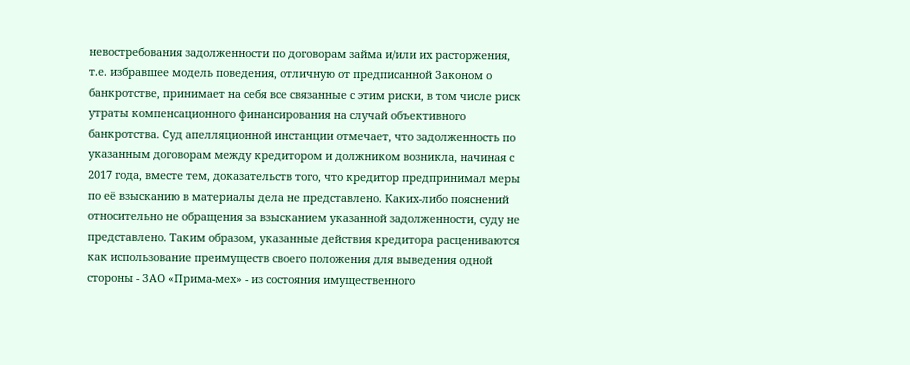невостребования задолженности по договорам займа и/или их расторжения, т.е. избравшее модель поведения, отличную от предписанной Законом о банкротстве, принимает на себя все связанные с этим риски, в том числе риск утраты компенсационного финансирования на случай объективного банкротства. Суд апелляционной инстанции отмечает, что задолженность по указанным договорам между кредитором и должником возникла, начиная с 2017 года, вместе тем, доказательств того, что кредитор предпринимал меры по её взысканию в материалы дела не представлено. Каких-либо пояснений относительно не обращения за взысканием указанной задолженности, суду не представлено. Таким образом, указанные действия кредитора расцениваются как использование преимуществ своего положения для выведения одной стороны - ЗАО «Прима-мех» - из состояния имущественного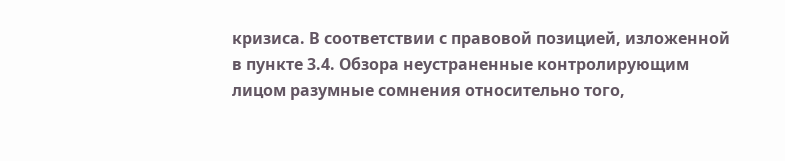кризиса. В соответствии с правовой позицией, изложенной в пункте 3.4. Обзора неустраненные контролирующим лицом разумные сомнения относительно того,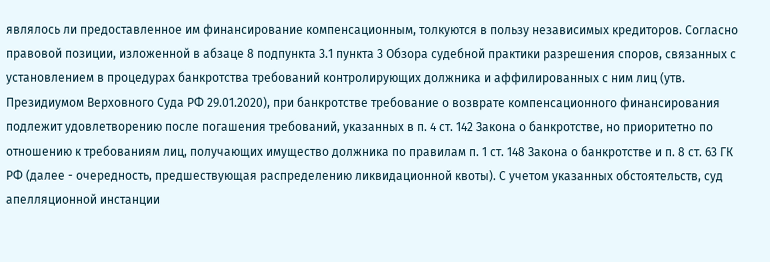являлось ли предоставленное им финансирование компенсационным, толкуются в пользу независимых кредиторов. Согласно правовой позиции, изложенной в абзаце 8 подпункта 3.1 пункта 3 Обзора судебной практики разрешения споров, связанных с установлением в процедурах банкротства требований контролирующих должника и аффилированных с ним лиц (утв. Президиумом Верховного Суда РФ 29.01.2020), при банкротстве требование о возврате компенсационного финансирования подлежит удовлетворению после погашения требований, указанных в п. 4 ст. 142 Закона о банкротстве, но приоритетно по отношению к требованиям лиц, получающих имущество должника по правилам п. 1 ст. 148 Закона о банкротстве и п. 8 ст. 63 ГК РФ (далее - очередность, предшествующая распределению ликвидационной квоты). С учетом указанных обстоятельств, суд апелляционной инстанции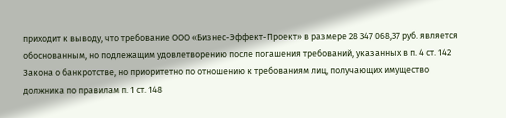приходит к выводу, что требование ООО «Бизнес-Эффект-Проект» в размере 28 347 068,37 руб. является обоснованным, но подлежащим удовлетворению после погашения требований, указанных в п. 4 ст. 142 Закона о банкротстве, но приоритетно по отношению к требованиям лиц, получающих имущество должника по правилам п. 1 ст. 148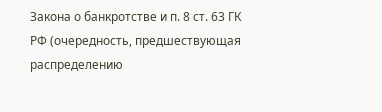Закона о банкротстве и п. 8 ст. 63 ГК РФ (очередность, предшествующая распределению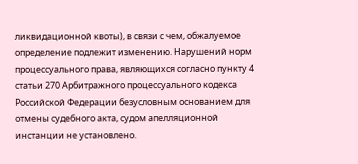ликвидационной квоты), в связи с чем, обжалуемое определение подлежит изменению. Нарушений норм процессуального права, являющихся согласно пункту 4 статьи 270 Арбитражного процессуального кодекса Российской Федерации безусловным основанием для отмены судебного акта, судом апелляционной инстанции не установлено.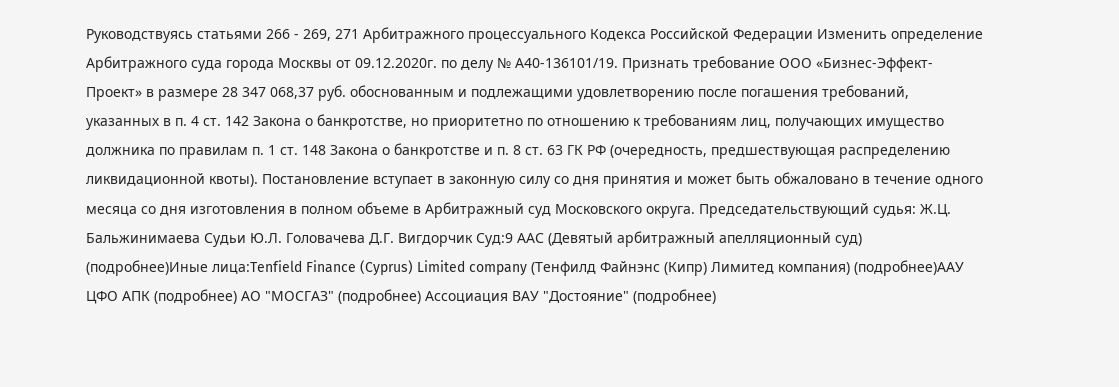Руководствуясь статьями 266 - 269, 271 Арбитражного процессуального Кодекса Российской Федерации Изменить определение Арбитражного суда города Москвы от 09.12.2020г. по делу № А40-136101/19. Признать требование ООО «Бизнес-Эффект-Проект» в размере 28 347 068,37 руб. обоснованным и подлежащими удовлетворению после погашения требований, указанных в п. 4 ст. 142 Закона о банкротстве, но приоритетно по отношению к требованиям лиц, получающих имущество должника по правилам п. 1 ст. 148 Закона о банкротстве и п. 8 ст. 63 ГК РФ (очередность, предшествующая распределению ликвидационной квоты). Постановление вступает в законную силу со дня принятия и может быть обжаловано в течение одного месяца со дня изготовления в полном объеме в Арбитражный суд Московского округа. Председательствующий судья: Ж.Ц. Бальжинимаева Судьи Ю.Л. Головачева Д.Г. Вигдорчик Суд:9 ААС (Девятый арбитражный апелляционный суд) (подробнее)Иные лица:Tenfield Finance (Cyprus) Limited company (Тенфилд Файнэнс (Кипр) Лимитед компания) (подробнее)ААУ ЦФО АПК (подробнее) АО "МОСГАЗ" (подробнее) Ассоциация ВАУ "Достояние" (подробнее)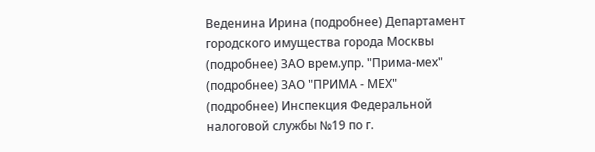Веденина Ирина (подробнее) Департамент городского имущества города Москвы (подробнее) ЗАО врем.упр. "Прима-мех" (подробнее) ЗАО "ПРИМА - МЕХ" (подробнее) Инспекция Федеральной налоговой службы №19 по г.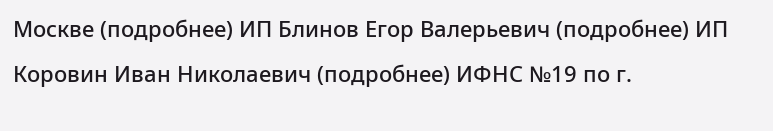Москве (подробнее) ИП Блинов Егор Валерьевич (подробнее) ИП Коровин Иван Николаевич (подробнее) ИФНС №19 по г.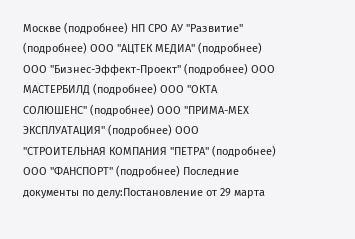Москве (подробнее) НП СРО АУ "Развитие" (подробнее) ООО "АЦТЕК МЕДИА" (подробнее) ООО "Бизнес-Эффект-Проект" (подробнее) ООО МАСТЕРБИЛД (подробнее) ООО "ОКТА СОЛЮШЕНС" (подробнее) ООО "ПРИМА-МЕХ ЭКСПЛУАТАЦИЯ" (подробнее) ООО "СТРОИТЕЛЬНАЯ КОМПАНИЯ "ПЕТРА" (подробнее) ООО "ФАНСПОРТ" (подробнее) Последние документы по делу:Постановление от 29 марта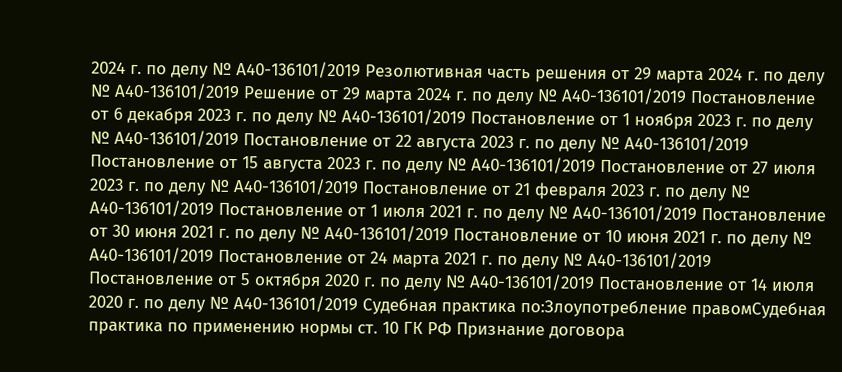2024 г. по делу № А40-136101/2019 Резолютивная часть решения от 29 марта 2024 г. по делу № А40-136101/2019 Решение от 29 марта 2024 г. по делу № А40-136101/2019 Постановление от 6 декабря 2023 г. по делу № А40-136101/2019 Постановление от 1 ноября 2023 г. по делу № А40-136101/2019 Постановление от 22 августа 2023 г. по делу № А40-136101/2019 Постановление от 15 августа 2023 г. по делу № А40-136101/2019 Постановление от 27 июля 2023 г. по делу № А40-136101/2019 Постановление от 21 февраля 2023 г. по делу № А40-136101/2019 Постановление от 1 июля 2021 г. по делу № А40-136101/2019 Постановление от 30 июня 2021 г. по делу № А40-136101/2019 Постановление от 10 июня 2021 г. по делу № А40-136101/2019 Постановление от 24 марта 2021 г. по делу № А40-136101/2019 Постановление от 5 октября 2020 г. по делу № А40-136101/2019 Постановление от 14 июля 2020 г. по делу № А40-136101/2019 Судебная практика по:Злоупотребление правомСудебная практика по применению нормы ст. 10 ГК РФ Признание договора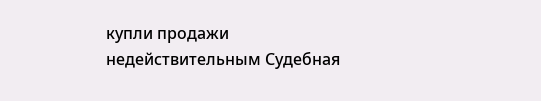купли продажи недействительным Судебная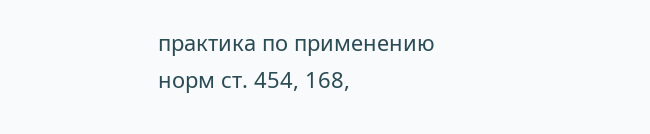практика по применению норм ст. 454, 168,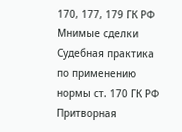170, 177, 179 ГК РФ
Мнимые сделки Судебная практика по применению нормы ст. 170 ГК РФ Притворная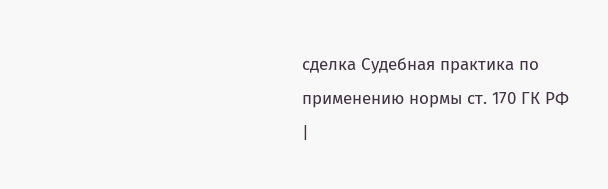сделка Судебная практика по применению нормы ст. 170 ГК РФ |